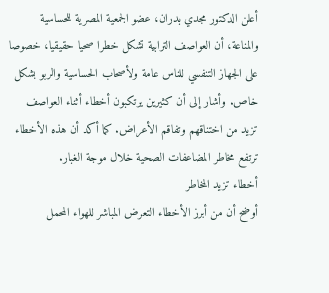أعلن الدكتور مجدي بدران، عضو الجمعية المصرية للحساسية والمناعة، أن العواصف الترابية تشكل خطرا صحيا حقيقيا، خصوصا على الجهاز التنفسي للناس عامة ولأصحاب الحساسية والربو بشكل خاص. وأشار إلى أن كثيرين يرتكبون أخطاء أثناء العواصف تزيد من اختناقهم وتفاقم الأعراض. كما أكد أن هذه الأخطاء ترتفع مخاطر المضاعفات الصحية خلال موجة الغبار.
أخطاء تزيد المخاطر
أوضح أن من أبرز الأخطاء التعرض المباشر للهواء المحمل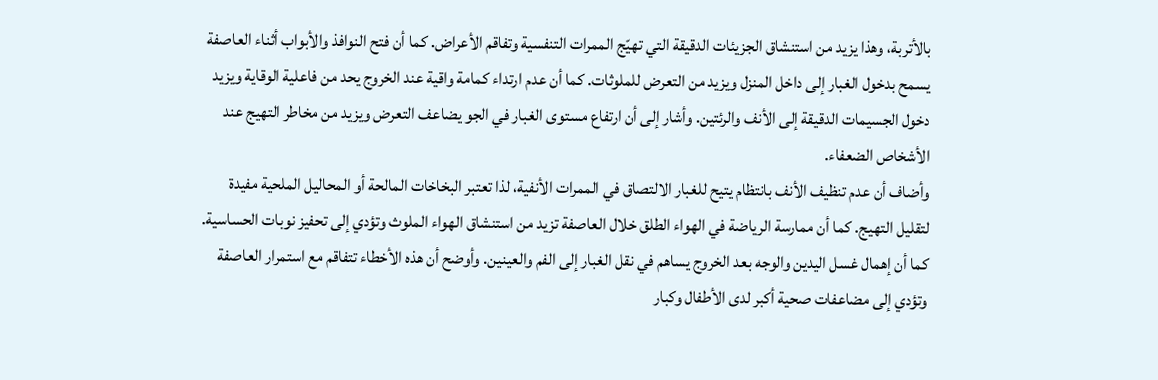بالأتربة، وهذا يزيد من استنشاق الجزيئات الدقيقة التي تهيّج الممرات التنفسية وتفاقم الأعراض. كما أن فتح النوافذ والأبواب أثناء العاصفة يسمح بدخول الغبار إلى داخل المنزل ويزيد من التعرض للملوثات. كما أن عدم ارتداء كمامة واقية عند الخروج يحد من فاعلية الوقاية ويزيد دخول الجسيمات الدقيقة إلى الأنف والرئتين. وأشار إلى أن ارتفاع مستوى الغبار في الجو يضاعف التعرض ويزيد من مخاطر التهيج عند الأشخاص الضعفاء.
وأضاف أن عدم تنظيف الأنف بانتظام يتيح للغبار الالتصاق في الممرات الأنفية، لذا تعتبر البخاخات المالحة أو المحاليل الملحية مفيدة لتقليل التهيج. كما أن ممارسة الرياضة في الهواء الطلق خلال العاصفة تزيد من استنشاق الهواء الملوث وتؤدي إلى تحفيز نوبات الحساسية. كما أن إهمال غسل اليدين والوجه بعد الخروج يساهم في نقل الغبار إلى الفم والعينين. وأوضح أن هذه الأخطاء تتفاقم مع استمرار العاصفة وتؤدي إلى مضاعفات صحية أكبر لدى الأطفال وكبار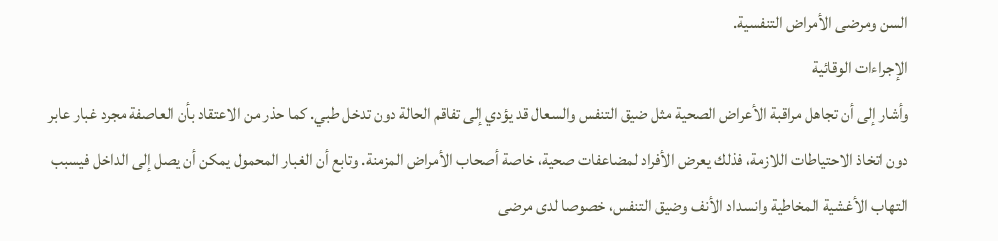السن ومرضى الأمراض التنفسية.
الإجراءات الوقائية
وأشار إلى أن تجاهل مراقبة الأعراض الصحية مثل ضيق التنفس والسعال قد يؤدي إلى تفاقم الحالة دون تدخل طبي. كما حذر من الاعتقاد بأن العاصفة مجرد غبار عابر دون اتخاذ الاحتياطات اللازمة، فذلك يعرض الأفراد لمضاعفات صحية، خاصة أصحاب الأمراض المزمنة. وتابع أن الغبار المحمول يمكن أن يصل إلى الداخل فيسبب التهاب الأغشية المخاطية وانسداد الأنف وضيق التنفس، خصوصا لدى مرضى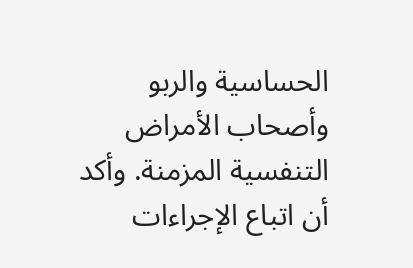الحساسية والربو وأصحاب الأمراض التنفسية المزمنة. وأكد أن اتباع الإجراءات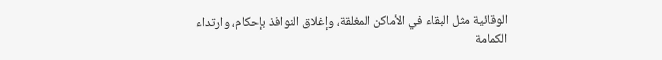الوقائية مثل البقاء في الأماكن المغلقة، وإغلاق النوافذ بإحكام، وارتداء الكمامة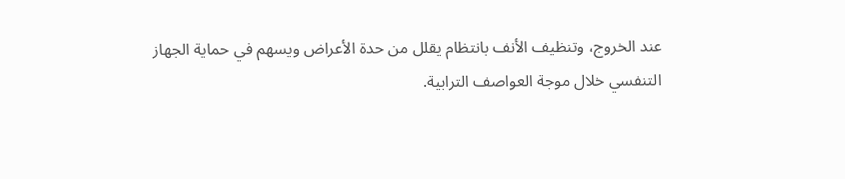عند الخروج، وتنظيف الأنف بانتظام يقلل من حدة الأعراض ويسهم في حماية الجهاز التنفسي خلال موجة العواصف الترابية.